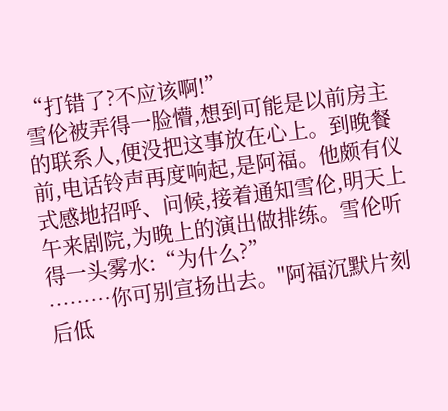“打错了?不应该啊!”
雪伦被弄得一脸懵,想到可能是以前房主的联系人,便没把这事放在心上。到晚餐前,电话铃声再度响起,是阿福。他颇有仪式感地招呼、问候,接着通知雪伦,明天上午来剧院,为晚上的演出做排练。雪伦听得一头雾水:“为什么?”
………你可别宣扬出去。"阿福沉默片刻后低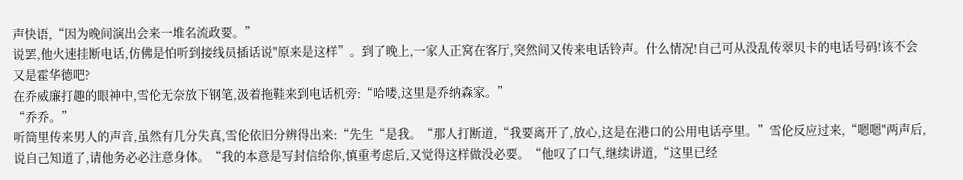声快语,“因为晚间演出会来一堆名流政要。”
说罢,他火速挂断电话,仿佛是怕听到接线员插话说"原来是这样”。到了晚上,一家人正窝在客厅,突然间又传来电话铃声。什么情况!自己可从没乱传翠贝卡的电话号码!该不会又是霍华德吧?
在乔威廉打趣的眼神中,雪伦无奈放下钢笔,汲着拖鞋来到电话机旁:“哈喽,这里是乔纳森家。”
“乔乔。”
听筒里传来男人的声音,虽然有几分失真,雪伦依旧分辨得出来:“先生“是我。“那人打断道,“我要离开了,放心,这是在港口的公用电话亭里。”雪伦反应过来,“嗯嗯"两声后,说自己知道了,请他务必必注意身体。“我的本意是写封信给你,慎重考虑后,又觉得这样做没必要。“他叹了口气,继续讲道,“这里已经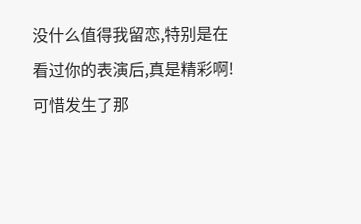没什么值得我留恋,特别是在看过你的表演后,真是精彩啊!可惜发生了那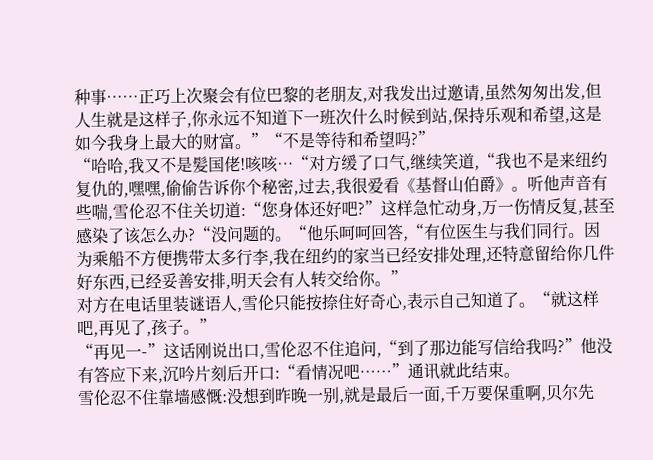种事……正巧上次聚会有位巴黎的老朋友,对我发出过邀请,虽然匆匆出发,但人生就是这样子,你永远不知道下一班次什么时候到站,保持乐观和希望,这是如今我身上最大的财富。”“不是等待和希望吗?”
“哈哈,我又不是髪国佬!咳咳…“对方缓了口气,继续笑道,“我也不是来纽约复仇的,嘿嘿,偷偷告诉你个秘密,过去,我很爱看《基督山伯爵》。听他声音有些喘,雪伦忍不住关切道:“您身体还好吧?”这样急忙动身,万一伤情反复,甚至感染了该怎么办?“没问题的。“他乐呵呵回答,“有位医生与我们同行。因为乘船不方便携带太多行李,我在纽约的家当已经安排处理,还特意留给你几件好东西,已经妥善安排,明天会有人转交给你。”
对方在电话里装谜语人,雪伦只能按捺住好奇心,表示自己知道了。“就这样吧,再见了,孩子。”
“再见一-”这话刚说出口,雪伦忍不住追问,“到了那边能写信给我吗?”他没有答应下来,沉吟片刻后开口:“看情况吧……”通讯就此结束。
雪伦忍不住靠墙感慨:没想到昨晚一别,就是最后一面,千万要保重啊,贝尔先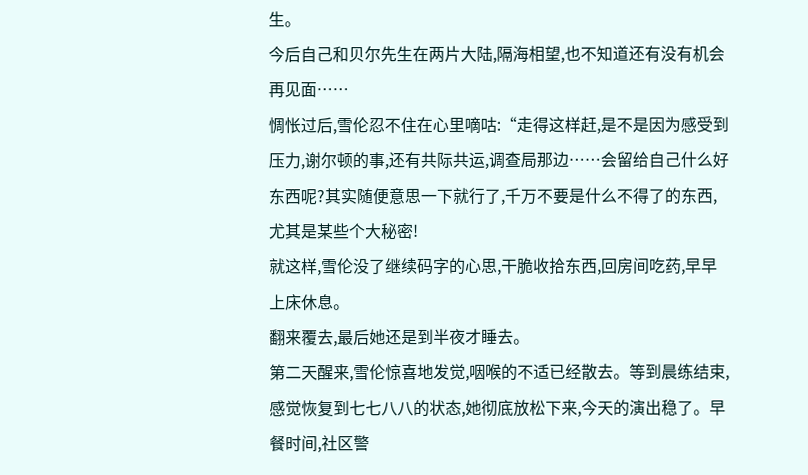生。
今后自己和贝尔先生在两片大陆,隔海相望,也不知道还有没有机会再见面……
惆怅过后,雪伦忍不住在心里嘀咕:“走得这样赶,是不是因为感受到压力,谢尔顿的事,还有共际共运,调查局那边……会留给自己什么好东西呢?其实随便意思一下就行了,千万不要是什么不得了的东西,尤其是某些个大秘密!
就这样,雪伦没了继续码字的心思,干脆收拾东西,回房间吃药,早早上床休息。
翻来覆去,最后她还是到半夜才睡去。
第二天醒来,雪伦惊喜地发觉,咽喉的不适已经散去。等到晨练结束,感觉恢复到七七八八的状态,她彻底放松下来,今天的演出稳了。早餐时间,社区警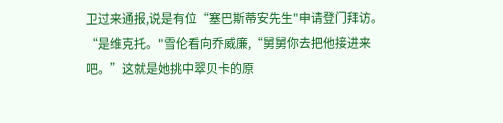卫过来通报,说是有位“塞巴斯蒂安先生"申请登门拜访。“是维克托。"雪伦看向乔威廉,“舅舅你去把他接进来吧。”这就是她挑中翠贝卡的原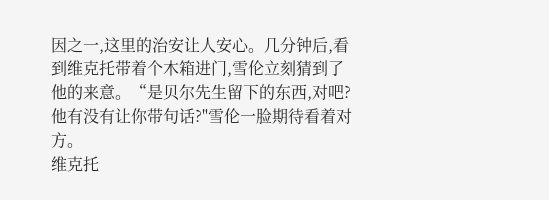因之一,这里的治安让人安心。几分钟后,看到维克托带着个木箱进门,雪伦立刻猜到了他的来意。“是贝尔先生留下的东西,对吧?他有没有让你带句话?"雪伦一脸期待看着对方。
维克托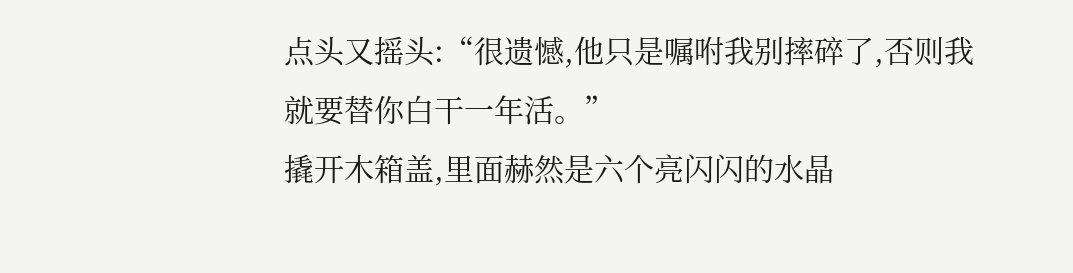点头又摇头:“很遗憾,他只是嘱咐我别摔碎了,否则我就要替你白干一年活。”
撬开木箱盖,里面赫然是六个亮闪闪的水晶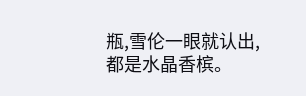瓶,雪伦一眼就认出,都是水晶香槟。